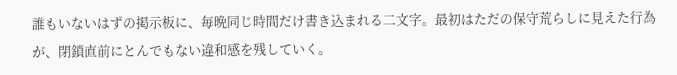誰もいないはずの掲示板に、毎晩同じ時間だけ書き込まれる二文字。最初はただの保守荒らしに見えた行為が、閉鎖直前にとんでもない違和感を残していく。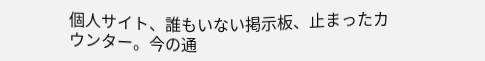個人サイト、誰もいない掲示板、止まったカウンター。今の通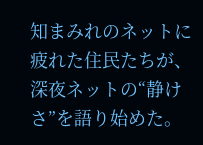知まみれのネットに疲れた住民たちが、深夜ネットの“静けさ”を語り始めた。